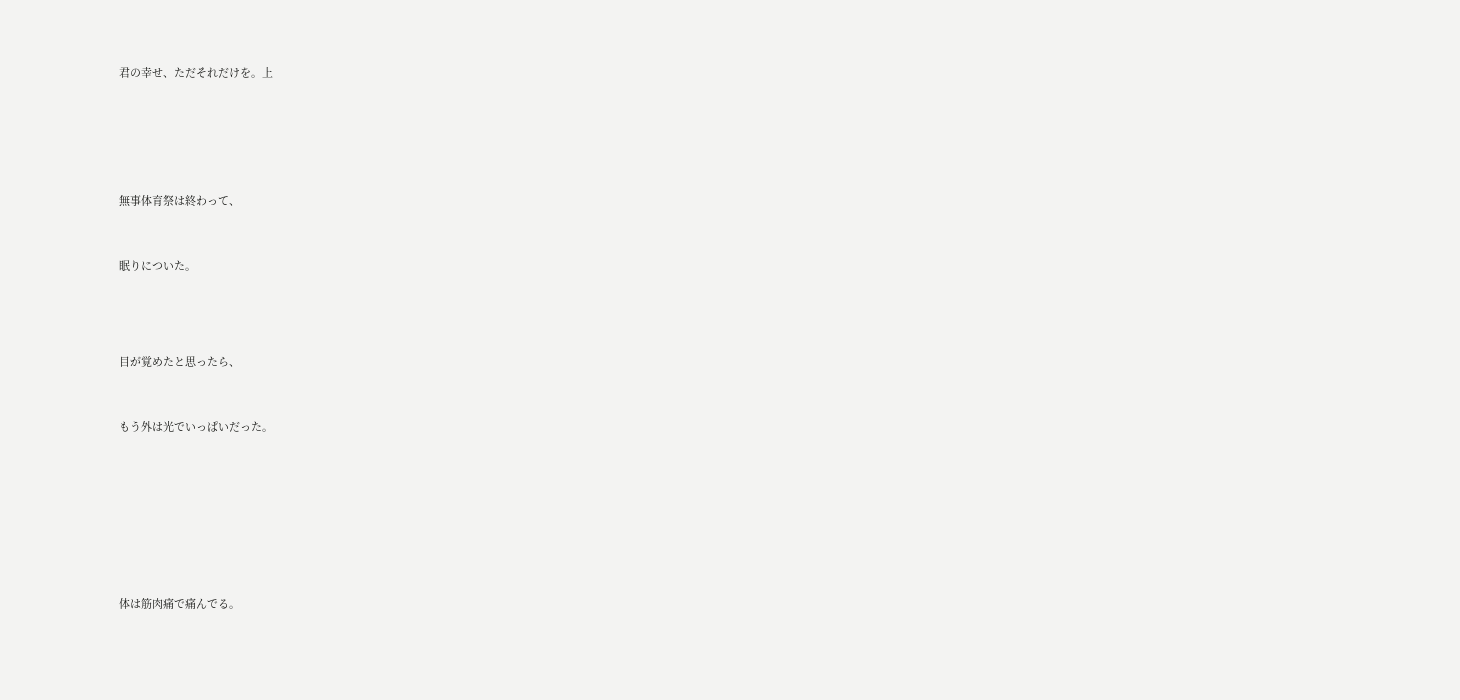君の幸せ、ただそれだけを。上







無事体育祭は終わって、



眠りについた。





目が覚めたと思ったら、



もう外は光でいっぱいだった。










体は筋肉痛で痛んでる。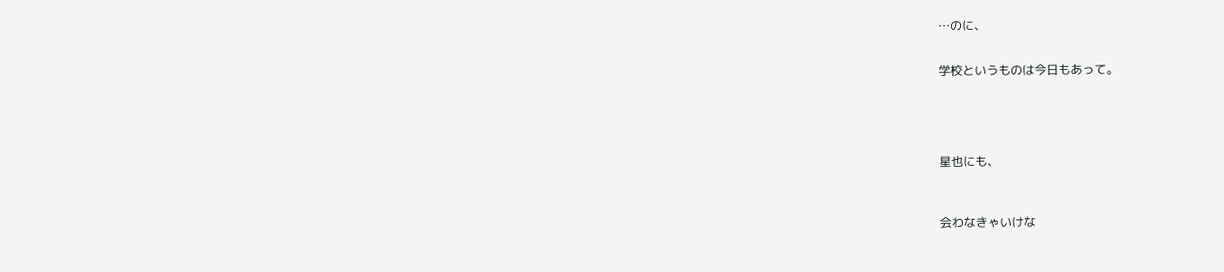…のに、


学校というものは今日もあって。





星也にも、



会わなきゃいけな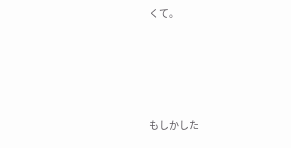くて。






もしかした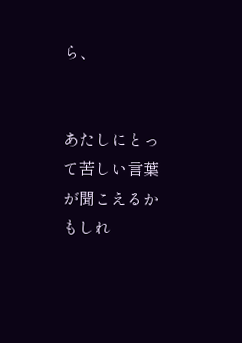ら、


あたしにとって苦しい言葉が聞こえるかもしれ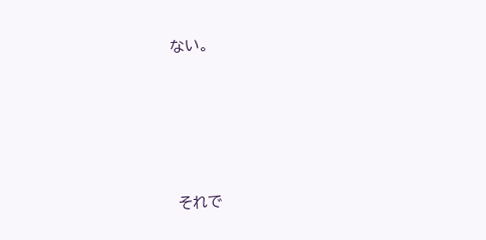ない。






それで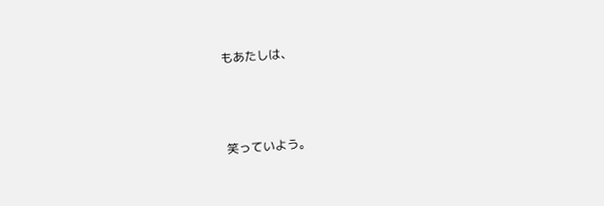もあたしは、



笑っていよう。